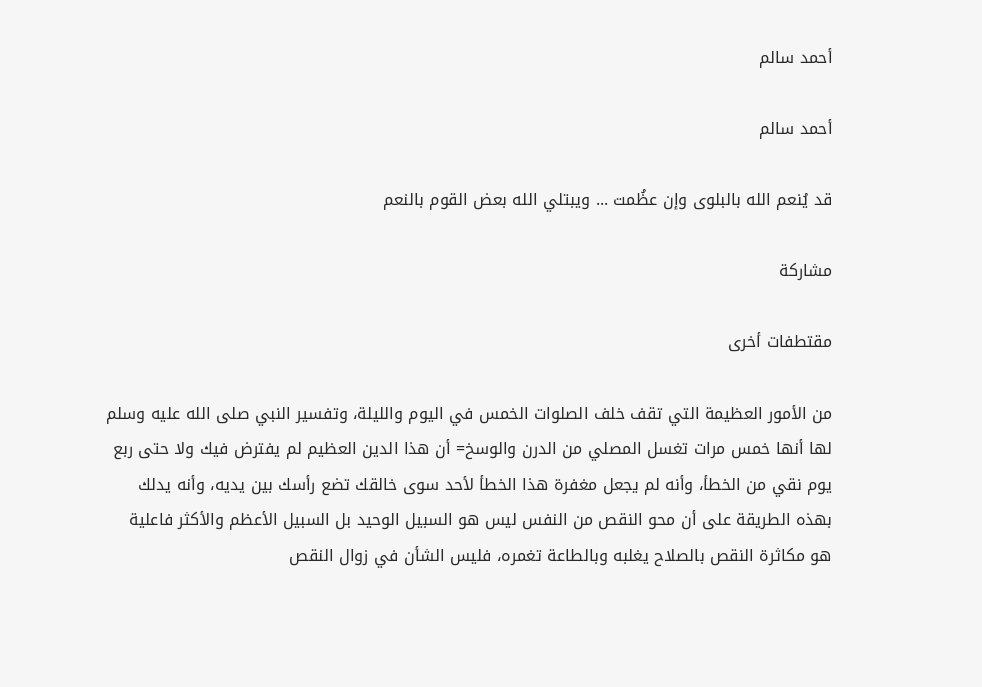أحمد سالم

أحمد سالم

قد يُنعم الله بالبلوى وإن عظُمت ... ويبتلي الله بعض القوم بالنعم

مشاركة

مقتطفات أخرى

من الأمور العظيمة التي تقف خلف الصلوات الخمس في اليوم والليلة، وتفسير النبي صلى الله عليه وسلم لها أنها خمس مرات تغسل المصلي من الدرن والوسخ= أن هذا الدين العظيم لم يفترض فيك ولا حتى ربع يوم نقي من الخطأ، وأنه لم يجعل مغفرة هذا الخطأ لأحد سوى خالقك تضع رأسك بين يديه، وأنه يدلك بهذه الطريقة على أن محو النقص من النفس ليس هو السبيل الوحيد بل السبيل الأعظم والأكثر فاعلية هو مكاثرة النقص بالصلاح يغلبه وبالطاعة تغمره، فليس الشأن في زوال النقص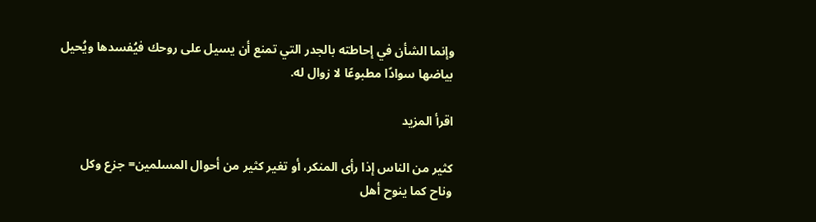وإنما الشأن في إحاطته بالجدر التي تمنع أن يسيل على روحك فيُفسدها ويُحيل بياضها سوادًا مطبوعًا لا زوال له.

اقرأ المزيد

كثير من الناس إذا رأى المنكر، أو تغير كثير من أحوال المسلمين= جزع وكل وناح كما ينوح أهل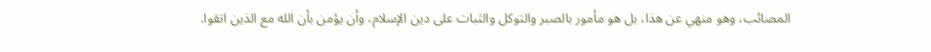المصائب، وهو منهي عن هذا، بل هو مأمور بالصبر والتوكل والثبات على دين الإسلام، وأن يؤمن بأن الله مع الذين اتقوا.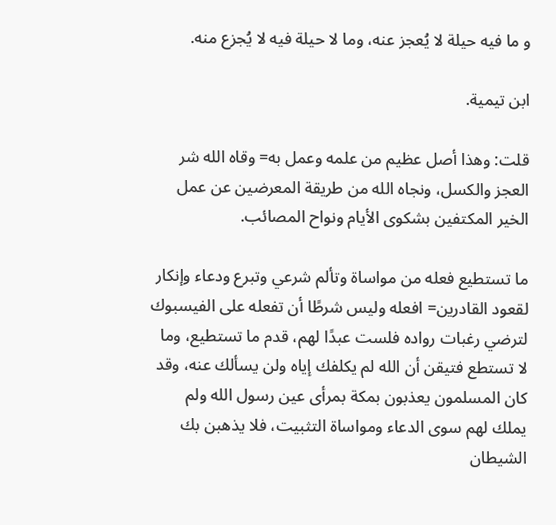و ما فيه حيلة لا يُعجز عنه، وما لا حيلة فيه لا يُجزع منه.

ابن تيمية.

قلت: وهذا أصل عظيم من علمه وعمل به= وقاه الله شر العجز والكسل، ونجاه الله من طريقة المعرضين عن عمل الخير المكتفين بشكوى الأيام ونواح المصائب.

ما تستطيع فعله من مواساة وتألم شرعي وتبرع ودعاء وإنكار لقعود القادرين= افعله وليس شرطًا أن تفعله على الفيسبوك لترضي رغبات رواده فلست عبدًا لهم، قدم ما تستطيع، وما لا تستطع فتيقن أن الله لم يكلفك إياه ولن يسألك عنه، وقد كان المسلمون يعذبون بمكة بمرأى عين رسول الله ولم يملك لهم سوى الدعاء ومواساة التثبيت، فلا يذهبن بك الشيطان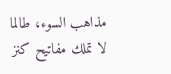مذاهب السوء، طالما لا تملك مفاتيح كنز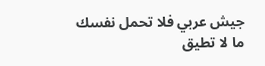جيش عربي فلا تحمل نفسك ما لا تطيق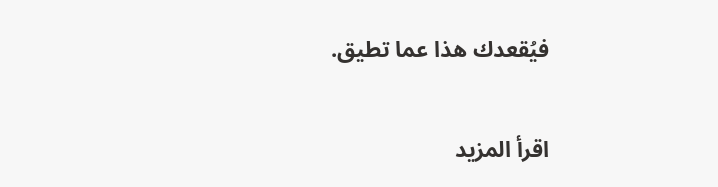فيُقعدك هذا عما تطيق.

اقرأ المزيد